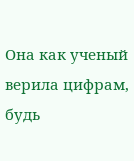Она как ученый верила цифрам, будь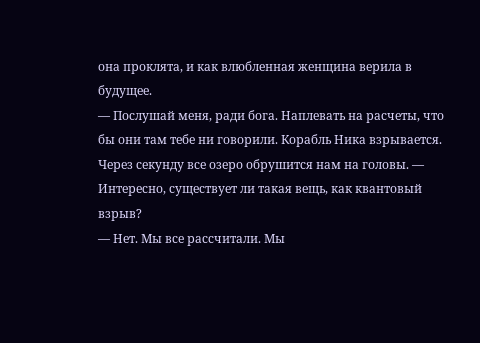она проклята, и как влюбленная женщина верила в будущее.
— Послушай меня, ради бога. Наплевать на расчеты, что бы они там тебе ни говорили. Корабль Ника взрывается. Через секунду все озеро обрушится нам на головы. — Интересно, существует ли такая вещь, как квантовый взрыв?
— Нет. Мы все рассчитали. Мы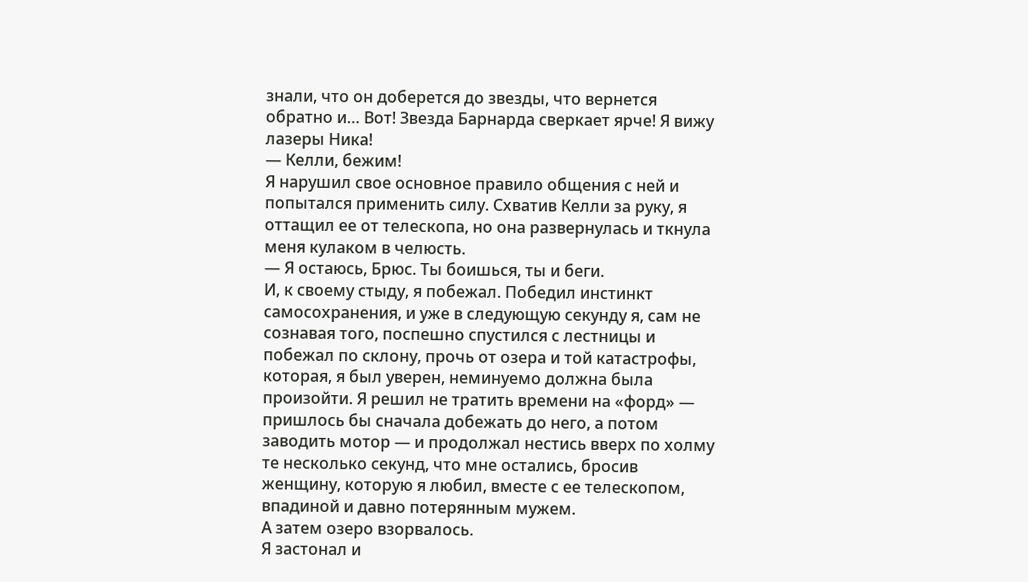знали, что он доберется до звезды, что вернется обратно и… Вот! Звезда Барнарда сверкает ярче! Я вижу лазеры Ника!
— Келли, бежим!
Я нарушил свое основное правило общения с ней и попытался применить силу. Схватив Келли за руку, я оттащил ее от телескопа, но она развернулась и ткнула меня кулаком в челюсть.
— Я остаюсь, Брюс. Ты боишься, ты и беги.
И, к своему стыду, я побежал. Победил инстинкт самосохранения, и уже в следующую секунду я, сам не сознавая того, поспешно спустился с лестницы и побежал по склону, прочь от озера и той катастрофы, которая, я был уверен, неминуемо должна была произойти. Я решил не тратить времени на «форд» — пришлось бы сначала добежать до него, а потом заводить мотор — и продолжал нестись вверх по холму те несколько секунд, что мне остались, бросив женщину, которую я любил, вместе с ее телескопом, впадиной и давно потерянным мужем.
А затем озеро взорвалось.
Я застонал и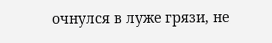очнулся в луже грязи, не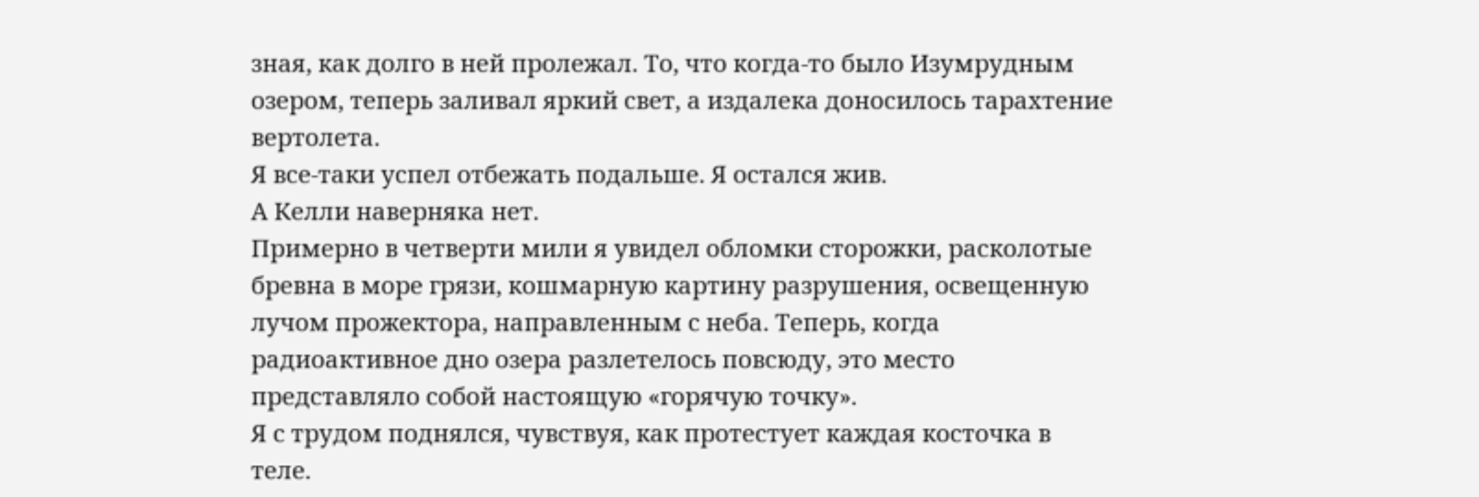зная, как долго в ней пролежал. То, что когда-то было Изумрудным озером, теперь заливал яркий свет, а издалека доносилось тарахтение вертолета.
Я все-таки успел отбежать подальше. Я остался жив.
А Келли наверняка нет.
Примерно в четверти мили я увидел обломки сторожки, расколотые бревна в море грязи, кошмарную картину разрушения, освещенную лучом прожектора, направленным с неба. Теперь, когда радиоактивное дно озера разлетелось повсюду, это место представляло собой настоящую «горячую точку».
Я с трудом поднялся, чувствуя, как протестует каждая косточка в теле.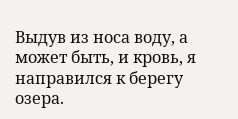Выдув из носа воду, а может быть, и кровь, я направился к берегу озера.